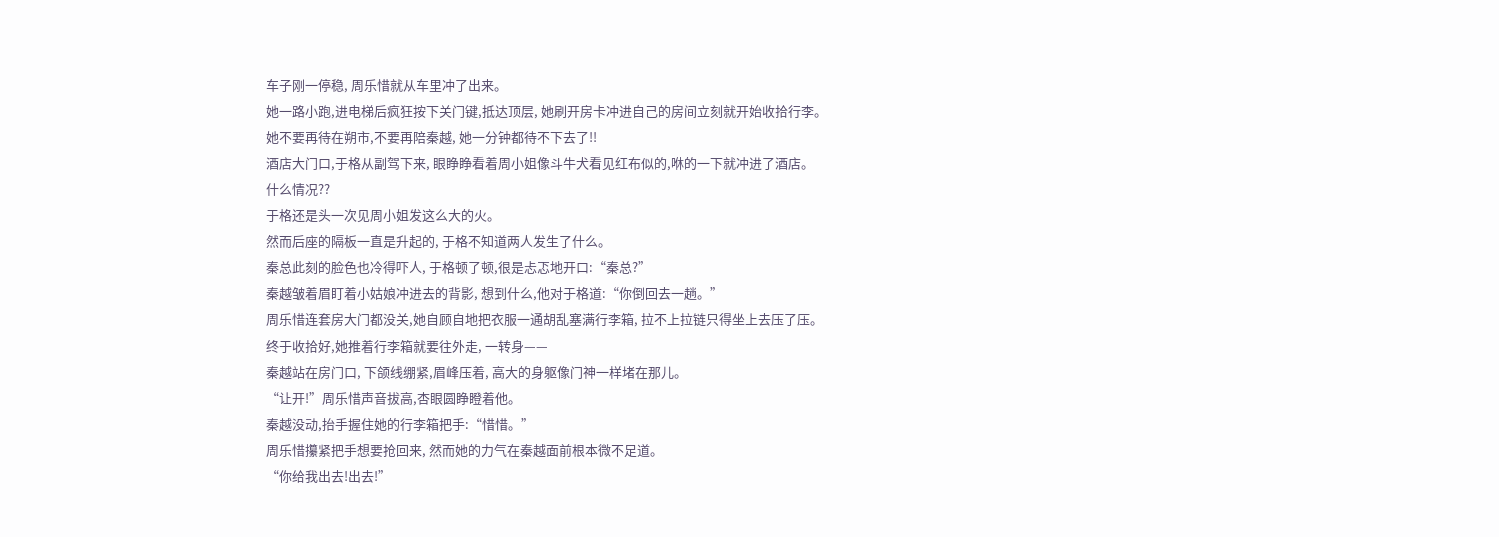车子刚一停稳, 周乐惜就从车里冲了出来。
她一路小跑,进电梯后疯狂按下关门键,抵达顶层, 她刷开房卡冲进自己的房间立刻就开始收拾行李。
她不要再待在朔市,不要再陪秦越, 她一分钟都待不下去了!!
酒店大门口,于格从副驾下来, 眼睁睁看着周小姐像斗牛犬看见红布似的,咻的一下就冲进了酒店。
什么情况??
于格还是头一次见周小姐发这么大的火。
然而后座的隔板一直是升起的, 于格不知道两人发生了什么。
秦总此刻的脸色也冷得吓人, 于格顿了顿,很是忐忑地开口:“秦总?”
秦越皱着眉盯着小姑娘冲进去的背影, 想到什么,他对于格道:“你倒回去一趟。”
周乐惜连套房大门都没关,她自顾自地把衣服一通胡乱塞满行李箱, 拉不上拉链只得坐上去压了压。
终于收拾好,她推着行李箱就要往外走, 一转身——
秦越站在房门口, 下颌线绷紧,眉峰压着, 高大的身躯像门神一样堵在那儿。
“让开!”周乐惜声音拔高,杏眼圆睁瞪着他。
秦越没动,抬手握住她的行李箱把手:“惜惜。”
周乐惜攥紧把手想要抢回来, 然而她的力气在秦越面前根本微不足道。
“你给我出去!出去!”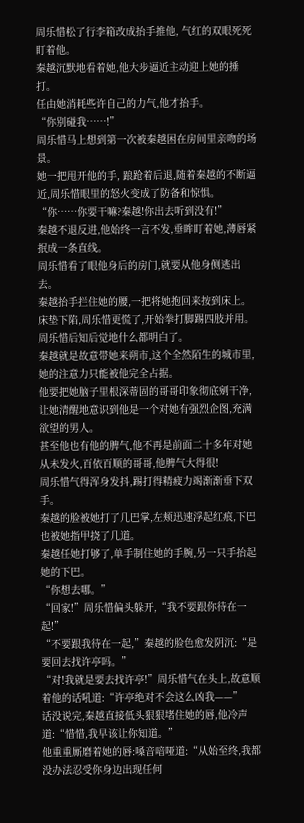周乐惜松了行李箱改成抬手推他, 气红的双眼死死盯着他。
秦越沉默地看着她,他大步逼近主动迎上她的捶打。
任由她消耗些许自己的力气,他才抬手。
“你别碰我……!”
周乐惜马上想到第一次被秦越困在房间里亲吻的场景。
她一把甩开他的手, 踉跄着后退,随着秦越的不断逼近,周乐惜眼里的怒火变成了防备和惊惧。
“你……你要干嘛?秦越!你出去听到没有!”
秦越不退反进,他始终一言不发,垂眸盯着她,薄唇紧抿成一条直线。
周乐惜看了眼他身后的房门,就要从他身侧逃出去。
秦越抬手拦住她的腰,一把将她抱回来按到床上。
床垫下陷,周乐惜更慌了,开始拳打脚踢四肢并用。
周乐惜后知后觉地什么都明白了。
秦越就是故意带她来朔市,这个全然陌生的城市里,她的注意力只能被他完全占据。
他要把她脑子里根深蒂固的哥哥印象彻底剜干净,让她清醒地意识到他是一个对她有强烈企图,充满欲望的男人。
甚至他也有他的脾气,他不再是前面二十多年对她从未发火,百依百顺的哥哥,他脾气大得很!
周乐惜气得浑身发抖,踢打得精疲力竭渐渐垂下双手。
秦越的脸被她打了几巴掌,左颊迅速浮起红痕,下巴也被她指甲挠了几道。
秦越任她打够了,单手制住她的手腕,另一只手抬起她的下巴。
“你想去哪。”
“回家!”周乐惜偏头躲开,“我不要跟你待在一起!”
“不要跟我待在一起,”秦越的脸色愈发阴沉:“是要回去找许亭吗。”
“对!我就是要去找许亭!”周乐惜气在头上,故意顺着他的话吼道:“许亭绝对不会这么凶我——”
话没说完,秦越直接低头狠狠堵住她的唇,他冷声道:“惜惜,我早该让你知道。”
他重重厮磨着她的唇:嗓音喑哑道:“从始至终,我都没办法忍受你身边出现任何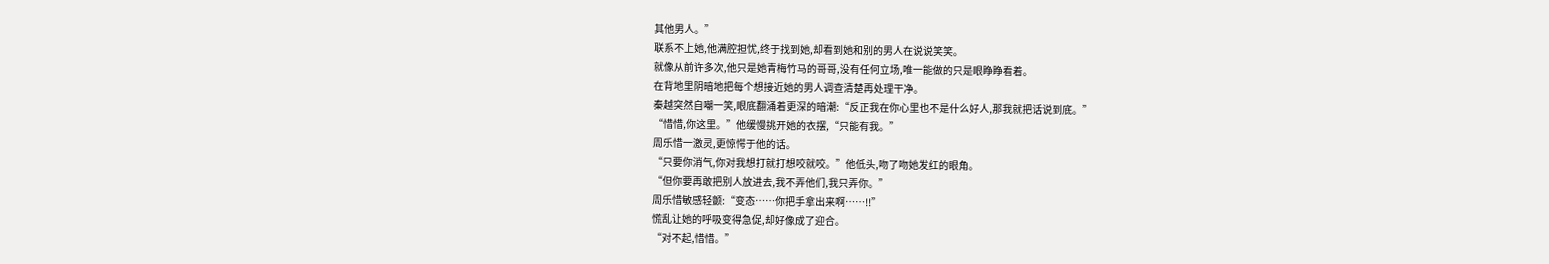其他男人。”
联系不上她,他满腔担忧,终于找到她,却看到她和别的男人在说说笑笑。
就像从前许多次,他只是她青梅竹马的哥哥,没有任何立场,唯一能做的只是眼睁睁看着。
在背地里阴暗地把每个想接近她的男人调查清楚再处理干净。
秦越突然自嘲一笑,眼底翻涌着更深的暗潮:“反正我在你心里也不是什么好人,那我就把话说到底。”
“惜惜,你这里。”他缓慢挑开她的衣摆,“只能有我。”
周乐惜一激灵,更惊愕于他的话。
“只要你消气,你对我想打就打想咬就咬。”他低头,吻了吻她发红的眼角。
“但你要再敢把别人放进去,我不弄他们,我只弄你。”
周乐惜敏感轻颤:“变态……你把手拿出来啊……!!”
慌乱让她的呼吸变得急促,却好像成了迎合。
“对不起,惜惜。”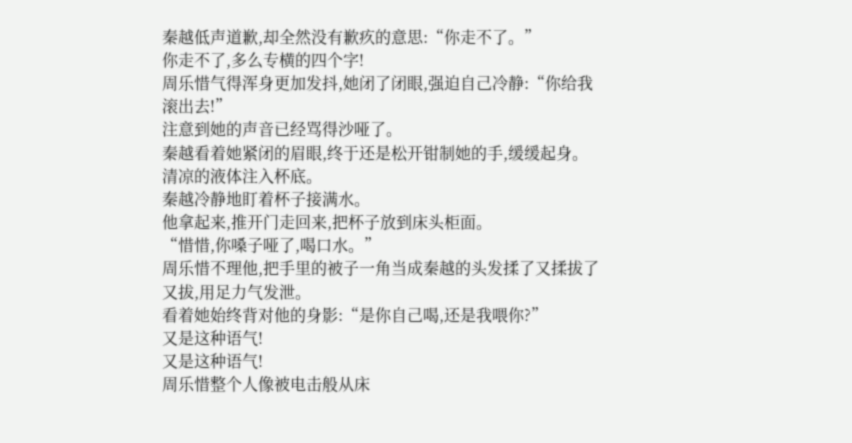秦越低声道歉,却全然没有歉疚的意思:“你走不了。”
你走不了,多么专横的四个字!
周乐惜气得浑身更加发抖,她闭了闭眼,强迫自己冷静:“你给我滚出去!”
注意到她的声音已经骂得沙哑了。
秦越看着她紧闭的眉眼,终于还是松开钳制她的手,缓缓起身。
清凉的液体注入杯底。
秦越冷静地盯着杯子接满水。
他拿起来,推开门走回来,把杯子放到床头柜面。
“惜惜,你嗓子哑了,喝口水。”
周乐惜不理他,把手里的被子一角当成秦越的头发揉了又揉拔了又拔,用足力气发泄。
看着她始终背对他的身影:“是你自己喝,还是我喂你?”
又是这种语气!
又是这种语气!
周乐惜整个人像被电击般从床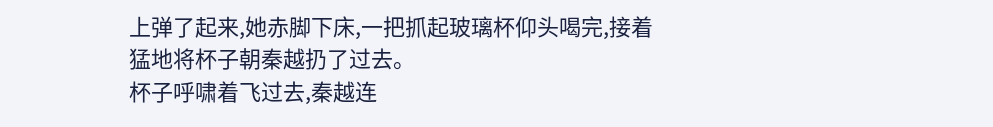上弹了起来,她赤脚下床,一把抓起玻璃杯仰头喝完,接着猛地将杯子朝秦越扔了过去。
杯子呼啸着飞过去,秦越连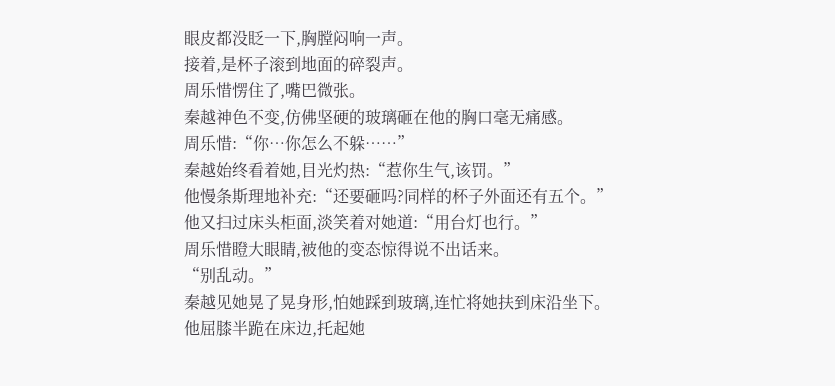眼皮都没眨一下,胸膛闷响一声。
接着,是杯子滚到地面的碎裂声。
周乐惜愣住了,嘴巴微张。
秦越神色不变,仿佛坚硬的玻璃砸在他的胸口毫无痛感。
周乐惜:“你…你怎么不躲……”
秦越始终看着她,目光灼热:“惹你生气,该罚。”
他慢条斯理地补充:“还要砸吗?同样的杯子外面还有五个。”
他又扫过床头柜面,淡笑着对她道:“用台灯也行。”
周乐惜瞪大眼睛,被他的变态惊得说不出话来。
“别乱动。”
秦越见她晃了晃身形,怕她踩到玻璃,连忙将她扶到床沿坐下。
他屈膝半跪在床边,托起她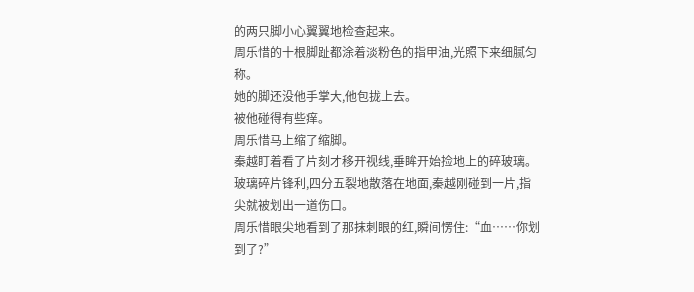的两只脚小心翼翼地检查起来。
周乐惜的十根脚趾都涂着淡粉色的指甲油,光照下来细腻匀称。
她的脚还没他手掌大,他包拢上去。
被他碰得有些痒。
周乐惜马上缩了缩脚。
秦越盯着看了片刻才移开视线,垂眸开始捡地上的碎玻璃。
玻璃碎片锋利,四分五裂地散落在地面,秦越刚碰到一片,指尖就被划出一道伤口。
周乐惜眼尖地看到了那抹刺眼的红,瞬间愣住:“血……你划到了?”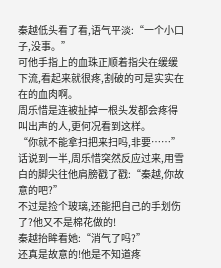秦越低头看了看,语气平淡:“一个小口子,没事。”
可他手指上的血珠正顺着指尖在缓缓下流,看起来就很疼,割破的可是实实在在的血肉啊。
周乐惜是连被扯掉一根头发都会疼得叫出声的人,更何况看到这样。
“你就不能拿扫把来扫吗,非要……”话说到一半,周乐惜突然反应过来,用雪白的脚尖往他肩膀戳了戳:“秦越,你故意的吧?”
不过是捡个玻璃,还能把自己的手划伤了?他又不是棉花做的!
秦越抬眸看她:“消气了吗?”
还真是故意的!他是不知道疼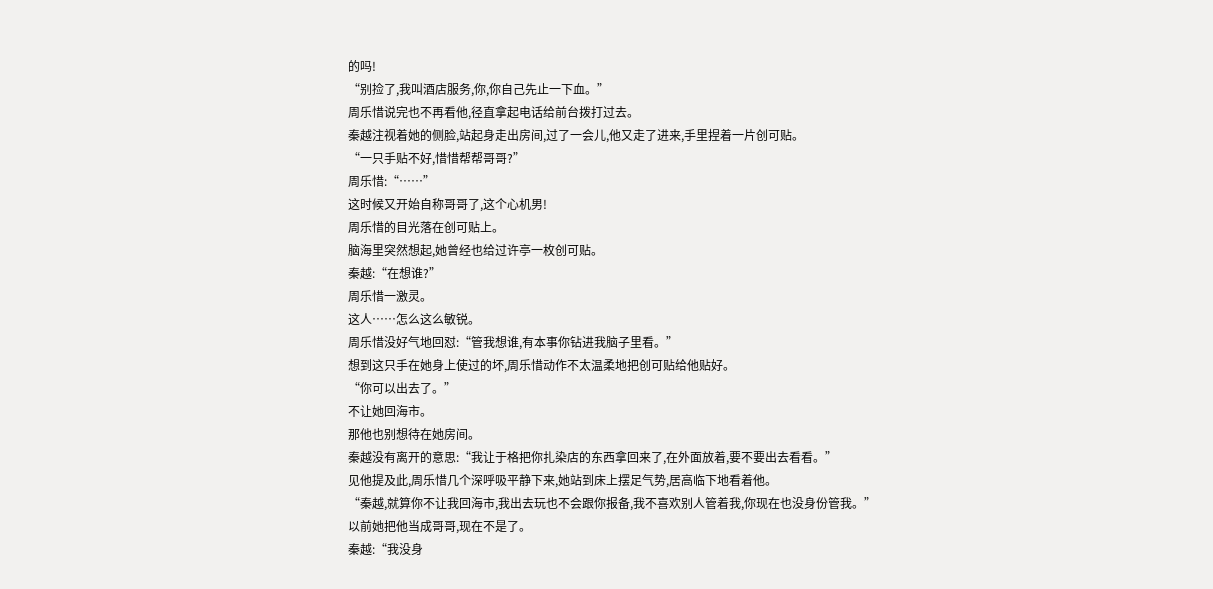的吗!
“别捡了,我叫酒店服务,你,你自己先止一下血。”
周乐惜说完也不再看他,径直拿起电话给前台拨打过去。
秦越注视着她的侧脸,站起身走出房间,过了一会儿,他又走了进来,手里捏着一片创可贴。
“一只手贴不好,惜惜帮帮哥哥?”
周乐惜:“……”
这时候又开始自称哥哥了,这个心机男!
周乐惜的目光落在创可贴上。
脑海里突然想起,她曾经也给过许亭一枚创可贴。
秦越:“在想谁?”
周乐惜一激灵。
这人……怎么这么敏锐。
周乐惜没好气地回怼:“管我想谁,有本事你钻进我脑子里看。”
想到这只手在她身上使过的坏,周乐惜动作不太温柔地把创可贴给他贴好。
“你可以出去了。”
不让她回海市。
那他也别想待在她房间。
秦越没有离开的意思:“我让于格把你扎染店的东西拿回来了,在外面放着,要不要出去看看。”
见他提及此,周乐惜几个深呼吸平静下来,她站到床上摆足气势,居高临下地看着他。
“秦越,就算你不让我回海市,我出去玩也不会跟你报备,我不喜欢别人管着我,你现在也没身份管我。”
以前她把他当成哥哥,现在不是了。
秦越:“我没身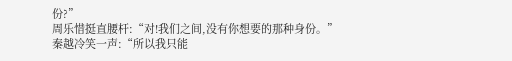份?”
周乐惜挺直腰杆:“对!我们之间,没有你想要的那种身份。”
秦越冷笑一声:“所以我只能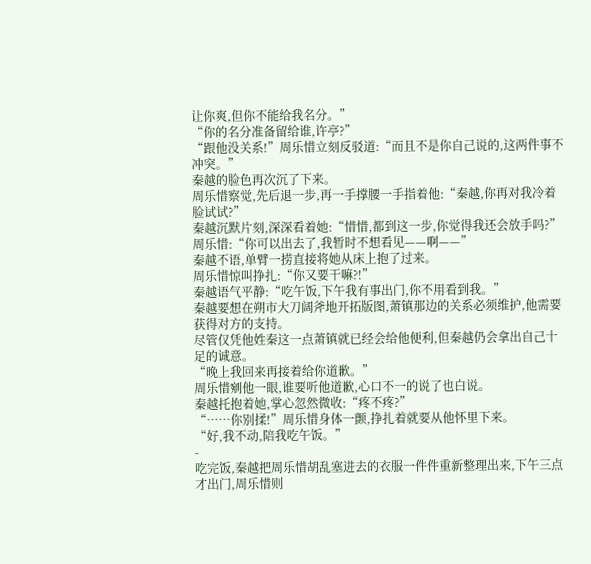让你爽,但你不能给我名分。”
“你的名分准备留给谁,许亭?”
“跟他没关系!”周乐惜立刻反驳道:“而且不是你自己说的,这两件事不冲突。”
秦越的脸色再次沉了下来。
周乐惜察觉,先后退一步,再一手撑腰一手指着他:“秦越,你再对我冷着脸试试?”
秦越沉默片刻,深深看着她:“惜惜,都到这一步,你觉得我还会放手吗?”
周乐惜:“你可以出去了,我暂时不想看见——啊——”
秦越不语,单臂一捞直接将她从床上抱了过来。
周乐惜惊叫挣扎:“你又要干嘛?!”
秦越语气平静:“吃午饭,下午我有事出门,你不用看到我。”
秦越要想在朔市大刀阔斧地开拓版图,萧镇那边的关系必须维护,他需要获得对方的支持。
尽管仅凭他姓秦这一点萧镇就已经会给他便利,但秦越仍会拿出自己十足的诚意。
“晚上我回来再接着给你道歉。”
周乐惜剜他一眼,谁要听他道歉,心口不一的说了也白说。
秦越托抱着她,掌心忽然微收:“疼不疼?”
“……你别揉!”周乐惜身体一颤,挣扎着就要从他怀里下来。
“好,我不动,陪我吃午饭。”
-
吃完饭,秦越把周乐惜胡乱塞进去的衣服一件件重新整理出来,下午三点才出门,周乐惜则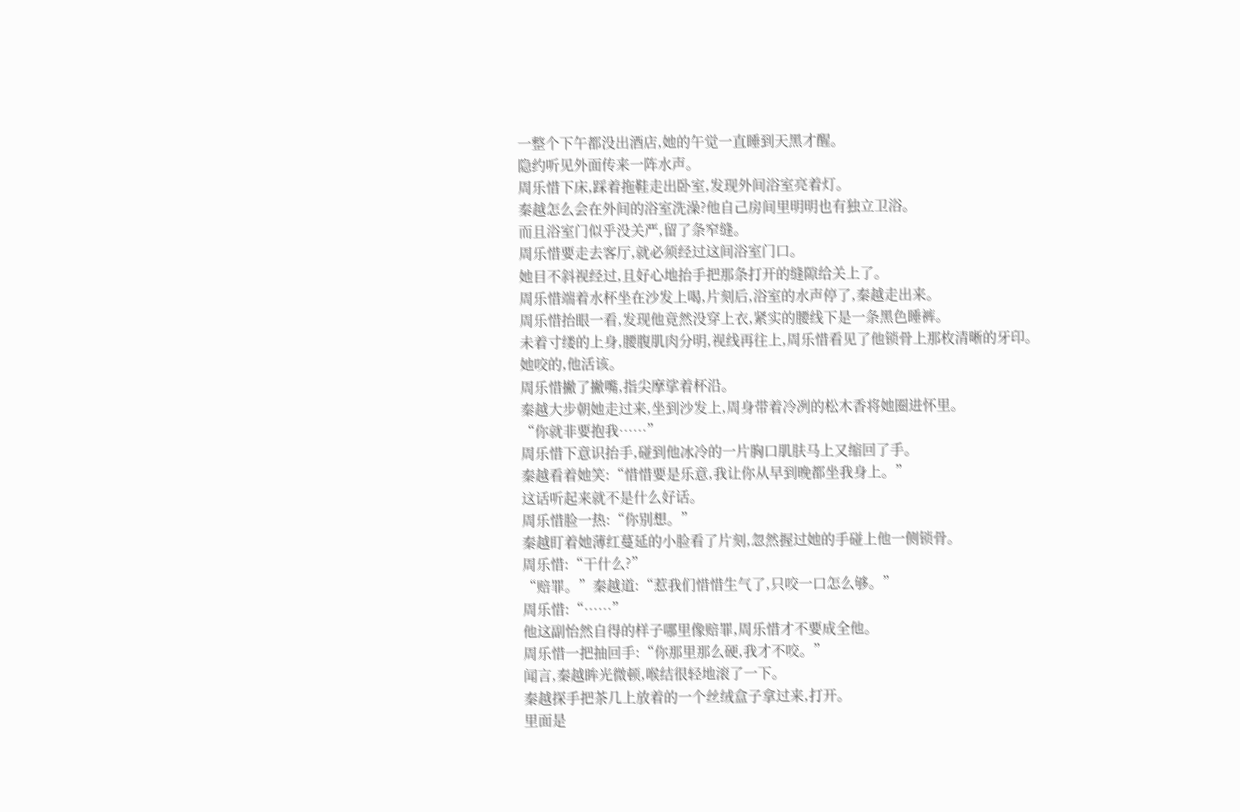一整个下午都没出酒店,她的午觉一直睡到天黑才醒。
隐约听见外面传来一阵水声。
周乐惜下床,踩着拖鞋走出卧室,发现外间浴室亮着灯。
秦越怎么会在外间的浴室洗澡?他自己房间里明明也有独立卫浴。
而且浴室门似乎没关严,留了条窄缝。
周乐惜要走去客厅,就必须经过这间浴室门口。
她目不斜视经过,且好心地抬手把那条打开的缝隙给关上了。
周乐惜端着水杯坐在沙发上喝,片刻后,浴室的水声停了,秦越走出来。
周乐惜抬眼一看,发现他竟然没穿上衣,紧实的腰线下是一条黑色睡裤。
未着寸缕的上身,腰腹肌肉分明,视线再往上,周乐惜看见了他锁骨上那枚清晰的牙印。
她咬的,他活该。
周乐惜撇了撇嘴,指尖摩挲着杯沿。
秦越大步朝她走过来,坐到沙发上,周身带着冷冽的松木香将她圈进怀里。
“你就非要抱我……”
周乐惜下意识抬手,碰到他冰冷的一片胸口肌肤马上又缩回了手。
秦越看着她笑:“惜惜要是乐意,我让你从早到晚都坐我身上。”
这话听起来就不是什么好话。
周乐惜脸一热:“你别想。”
秦越盯着她薄红蔓延的小脸看了片刻,忽然握过她的手碰上他一侧锁骨。
周乐惜:“干什么?”
“赔罪。”秦越道:“惹我们惜惜生气了,只咬一口怎么够。”
周乐惜:“……”
他这副怡然自得的样子哪里像赔罪,周乐惜才不要成全他。
周乐惜一把抽回手:“你那里那么硬,我才不咬。”
闻言,秦越眸光微顿,喉结很轻地滚了一下。
秦越探手把茶几上放着的一个丝绒盒子拿过来,打开。
里面是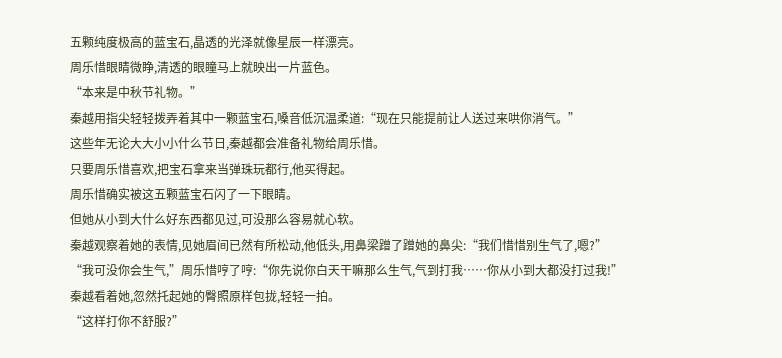五颗纯度极高的蓝宝石,晶透的光泽就像星辰一样漂亮。
周乐惜眼睛微睁,清透的眼瞳马上就映出一片蓝色。
“本来是中秋节礼物。”
秦越用指尖轻轻拨弄着其中一颗蓝宝石,嗓音低沉温柔道:“现在只能提前让人送过来哄你消气。”
这些年无论大大小小什么节日,秦越都会准备礼物给周乐惜。
只要周乐惜喜欢,把宝石拿来当弹珠玩都行,他买得起。
周乐惜确实被这五颗蓝宝石闪了一下眼睛。
但她从小到大什么好东西都见过,可没那么容易就心软。
秦越观察着她的表情,见她眉间已然有所松动,他低头,用鼻梁蹭了蹭她的鼻尖:“我们惜惜别生气了,嗯?”
“我可没你会生气,”周乐惜哼了哼:“你先说你白天干嘛那么生气,气到打我……你从小到大都没打过我!”
秦越看着她,忽然托起她的臀照原样包拢,轻轻一拍。
“这样打你不舒服?”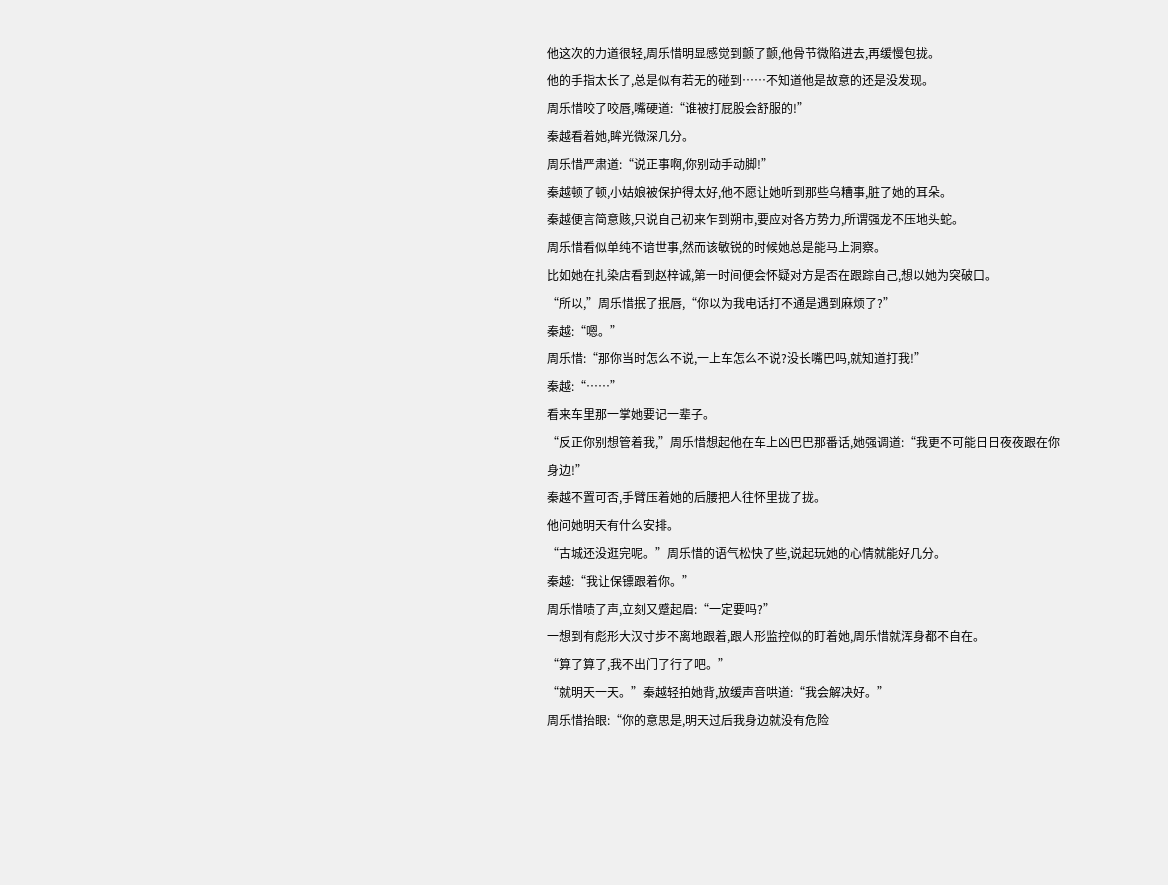他这次的力道很轻,周乐惜明显感觉到颤了颤,他骨节微陷进去,再缓慢包拢。
他的手指太长了,总是似有若无的碰到……不知道他是故意的还是没发现。
周乐惜咬了咬唇,嘴硬道:“谁被打屁股会舒服的!”
秦越看着她,眸光微深几分。
周乐惜严肃道:“说正事啊,你别动手动脚!”
秦越顿了顿,小姑娘被保护得太好,他不愿让她听到那些乌糟事,脏了她的耳朵。
秦越便言简意赅,只说自己初来乍到朔市,要应对各方势力,所谓强龙不压地头蛇。
周乐惜看似单纯不谙世事,然而该敏锐的时候她总是能马上洞察。
比如她在扎染店看到赵梓诚,第一时间便会怀疑对方是否在跟踪自己,想以她为突破口。
“所以,”周乐惜抿了抿唇,“你以为我电话打不通是遇到麻烦了?”
秦越:“嗯。”
周乐惜:“那你当时怎么不说,一上车怎么不说?没长嘴巴吗,就知道打我!”
秦越:“……”
看来车里那一掌她要记一辈子。
“反正你别想管着我,”周乐惜想起他在车上凶巴巴那番话,她强调道:“我更不可能日日夜夜跟在你身边!”
秦越不置可否,手臂压着她的后腰把人往怀里拢了拢。
他问她明天有什么安排。
“古城还没逛完呢。”周乐惜的语气松快了些,说起玩她的心情就能好几分。
秦越:“我让保镖跟着你。”
周乐惜啧了声,立刻又蹙起眉:“一定要吗?”
一想到有彪形大汉寸步不离地跟着,跟人形监控似的盯着她,周乐惜就浑身都不自在。
“算了算了,我不出门了行了吧。”
“就明天一天。”秦越轻拍她背,放缓声音哄道:“我会解决好。”
周乐惜抬眼:“你的意思是,明天过后我身边就没有危险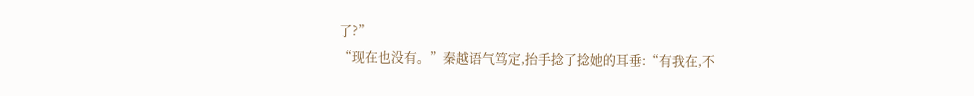了?”
“现在也没有。”秦越语气笃定,抬手捻了捻她的耳垂:“有我在,不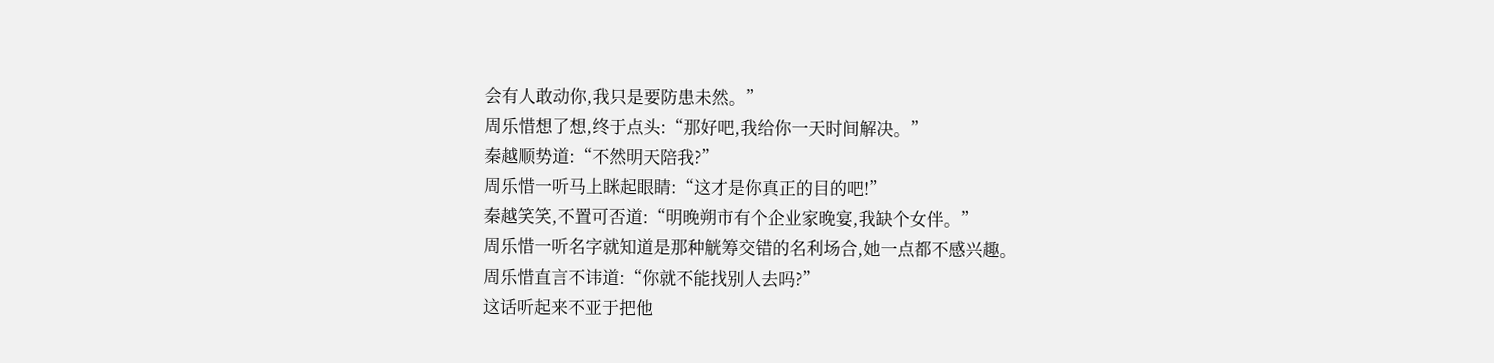会有人敢动你,我只是要防患未然。”
周乐惜想了想,终于点头:“那好吧,我给你一天时间解决。”
秦越顺势道:“不然明天陪我?”
周乐惜一听马上眯起眼睛:“这才是你真正的目的吧!”
秦越笑笑,不置可否道:“明晚朔市有个企业家晚宴,我缺个女伴。”
周乐惜一听名字就知道是那种觥筹交错的名利场合,她一点都不感兴趣。
周乐惜直言不讳道:“你就不能找别人去吗?”
这话听起来不亚于把他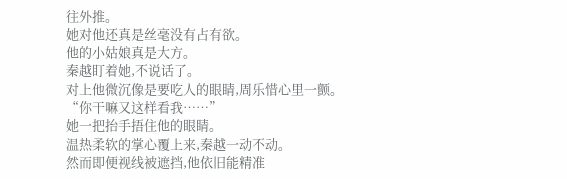往外推。
她对他还真是丝毫没有占有欲。
他的小姑娘真是大方。
秦越盯着她,不说话了。
对上他微沉像是要吃人的眼睛,周乐惜心里一颤。
“你干嘛又这样看我……”
她一把抬手捂住他的眼睛。
温热柔软的掌心覆上来,秦越一动不动。
然而即便视线被遮挡,他依旧能精准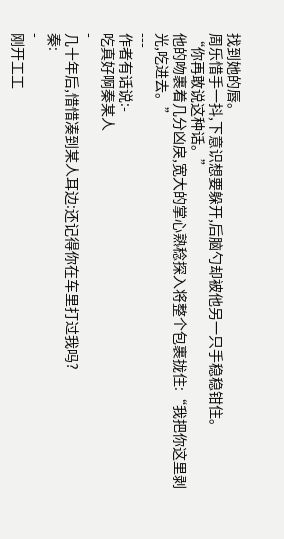找到她的唇。
周乐惜手一抖,下意识想要躲开,后脑勺却被他另一只手稳稳钳住。
“你再敢说这种话。”
他的吻裹着几分凶戾,宽大的掌心熟稔探入将整个包裹拢住:“我把你这里剥光,吃进去。”
---
作者有话说:-
吃真好啊秦某人
-
几十年后,惜惜凑到某人耳边:还记得你在车里打过我吗?
秦:
-
刚开工工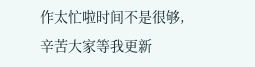作太忙啦时间不是很够,辛苦大家等我更新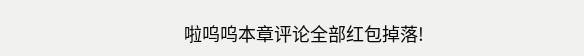啦呜呜本章评论全部红包掉落!